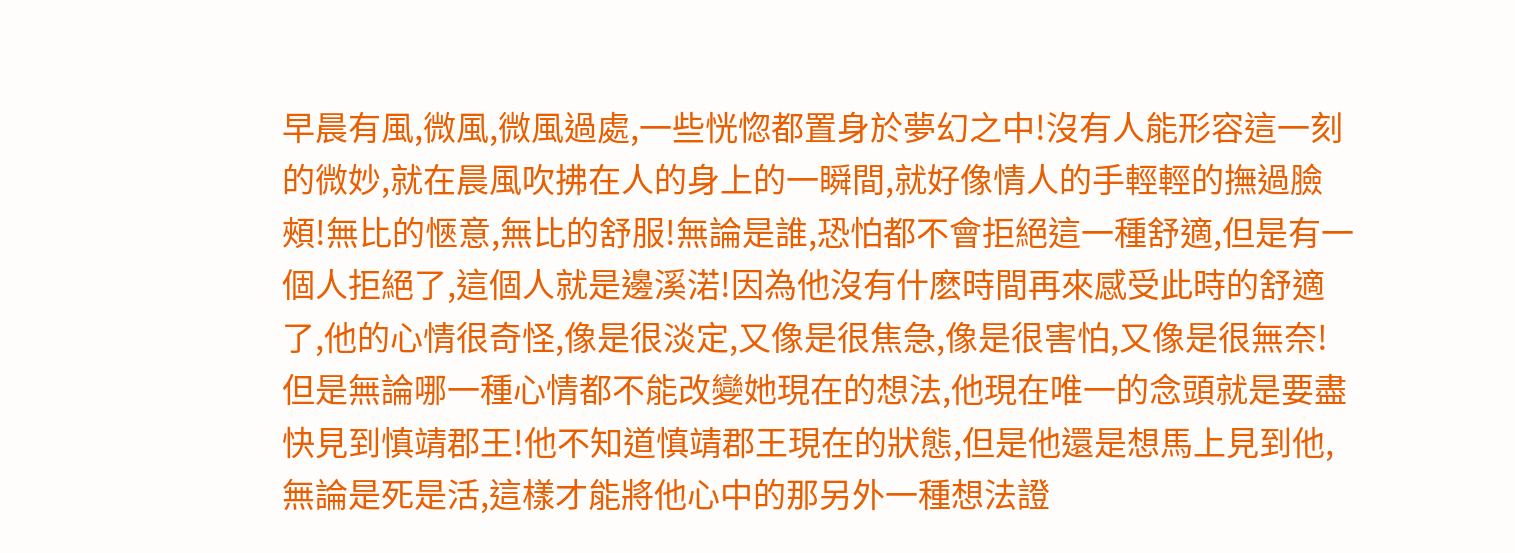早晨有風,微風,微風過處,一些恍惚都置身於夢幻之中!沒有人能形容這一刻的微妙,就在晨風吹拂在人的身上的一瞬間,就好像情人的手輕輕的撫過臉頰!無比的愜意,無比的舒服!無論是誰,恐怕都不會拒絕這一種舒適,但是有一個人拒絕了,這個人就是邊溪渃!因為他沒有什麽時間再來感受此時的舒適了,他的心情很奇怪,像是很淡定,又像是很焦急,像是很害怕,又像是很無奈!但是無論哪一種心情都不能改變她現在的想法,他現在唯一的念頭就是要盡快見到慎靖郡王!他不知道慎靖郡王現在的狀態,但是他還是想馬上見到他,無論是死是活,這樣才能將他心中的那另外一種想法證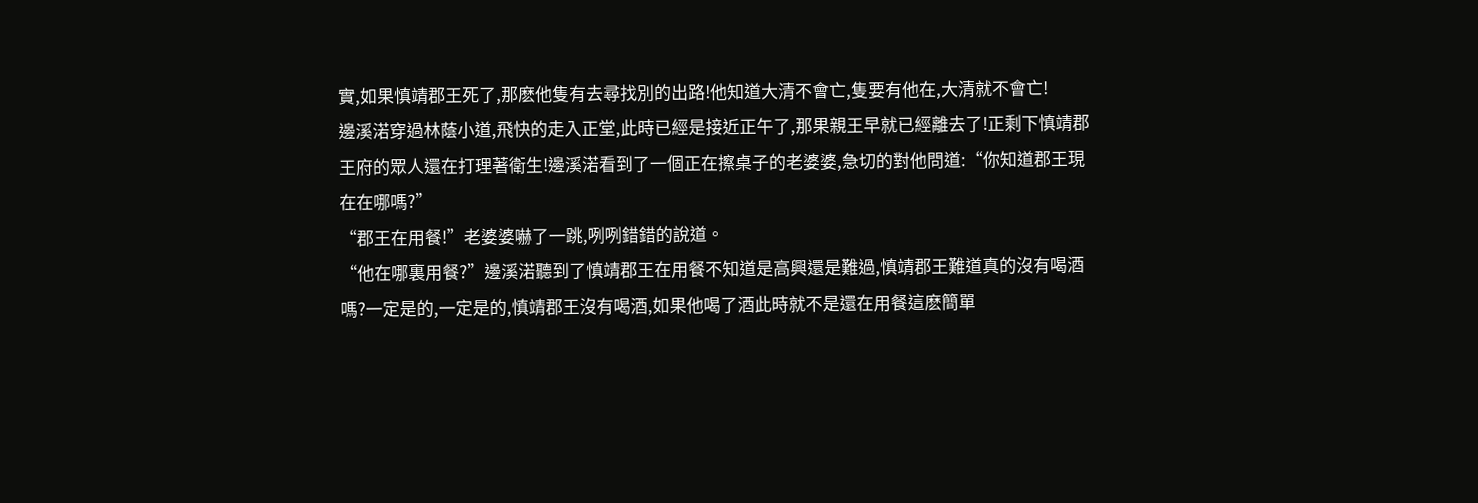實,如果慎靖郡王死了,那麽他隻有去尋找別的出路!他知道大清不會亡,隻要有他在,大清就不會亡!
邊溪渃穿過林蔭小道,飛快的走入正堂,此時已經是接近正午了,那果親王早就已經離去了!正剩下慎靖郡王府的眾人還在打理著衛生!邊溪渃看到了一個正在擦桌子的老婆婆,急切的對他問道:“你知道郡王現在在哪嗎?”
“郡王在用餐!”老婆婆嚇了一跳,咧咧錯錯的說道。
“他在哪裏用餐?”邊溪渃聽到了慎靖郡王在用餐不知道是高興還是難過,慎靖郡王難道真的沒有喝酒嗎?一定是的,一定是的,慎靖郡王沒有喝酒,如果他喝了酒此時就不是還在用餐這麽簡單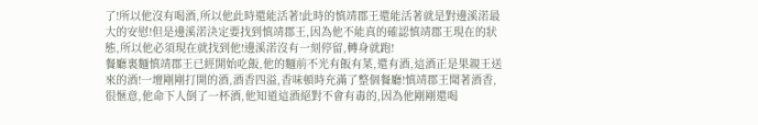了!所以他沒有喝酒,所以他此時還能活著!此時的慎靖郡王還能活著就是對邊溪渃最大的安慰!但是邊溪渃決定要找到慎靖郡王,因為他不能真的確認慎靖郡王現在的狀態,所以他必須現在就找到他!邊溪渃沒有一刻停留,轉身就跑!
餐廳裏麵慎靖郡王已經開始吃飯,他的麵前不光有飯有菜,還有酒,這酒正是果親王送來的酒!一壇剛剛打開的酒,酒香四溢,香味頓時充滿了整個餐廳!慎靖郡王聞著酒香,很愜意,他命下人倒了一杯酒,他知道這酒絕對不會有毒的,因為他剛剛還喝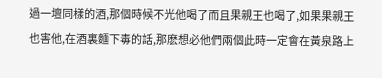過一壇同樣的酒,那個時候不光他喝了而且果親王也喝了,如果果親王也害他,在酒裏麵下毒的話,那麽想必他們兩個此時一定會在黃泉路上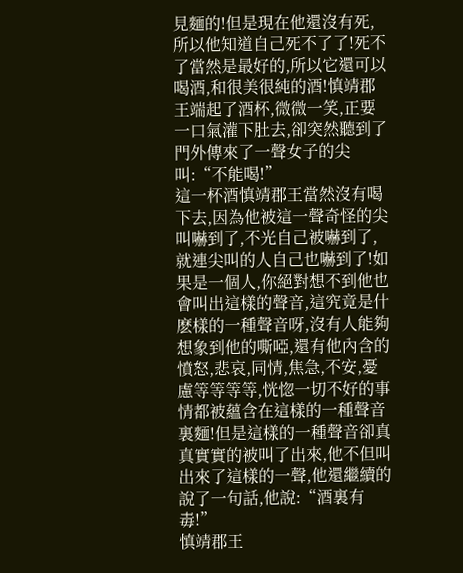見麵的!但是現在他還沒有死,所以他知道自己死不了了!死不了當然是最好的,所以它還可以喝酒,和很美很純的酒!慎靖郡王端起了酒杯,微微一笑,正要一口氣灌下肚去,卻突然聽到了門外傳來了一聲女子的尖叫:“不能喝!”
這一杯酒慎靖郡王當然沒有喝下去,因為他被這一聲奇怪的尖叫嚇到了,不光自己被嚇到了,就連尖叫的人自己也嚇到了!如果是一個人,你絕對想不到他也會叫出這樣的聲音,這究竟是什麽樣的一種聲音呀,沒有人能夠想象到他的嘶啞,還有他內含的憤怒,悲哀,同情,焦急,不安,憂慮等等等等,恍惚一切不好的事情都被蘊含在這樣的一種聲音裏麵!但是這樣的一種聲音卻真真實實的被叫了出來,他不但叫出來了這樣的一聲,他還繼續的說了一句話,他說:“酒裏有毒!”
慎靖郡王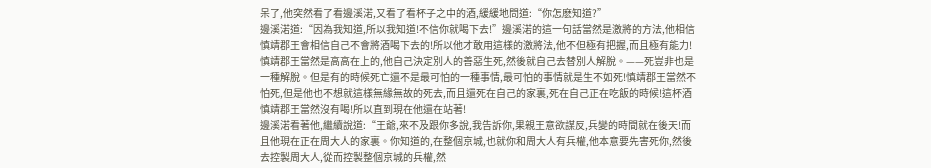呆了,他突然看了看邊溪渃,又看了看杯子之中的酒,緩緩地問道:“你怎麽知道?”
邊溪渃道:“因為我知道,所以我知道!不信你就喝下去!”邊溪渃的這一句話當然是激將的方法,他相信慎靖郡王會相信自己不會將酒喝下去的!所以他才敢用這樣的激將法,他不但極有把握,而且極有能力!慎靖郡王當然是高高在上的,他自己決定別人的善惡生死,然後就自己去替別人解脫。——死豈非也是一種解脫。但是有的時候死亡還不是最可怕的一種事情,最可怕的事情就是生不如死!慎靖郡王當然不怕死,但是他也不想就這樣無緣無故的死去,而且還死在自己的家裏,死在自己正在吃飯的時候!這杯酒慎靖郡王當然沒有喝!所以直到現在他還在站著!
邊溪渃看著他,繼續說道:“王爺,來不及跟你多說,我告訴你,果親王意欲謀反,兵變的時間就在後天!而且他現在正在周大人的家裏。你知道的,在整個京城,也就你和周大人有兵權,他本意要先害死你,然後去控製周大人,從而控製整個京城的兵權,然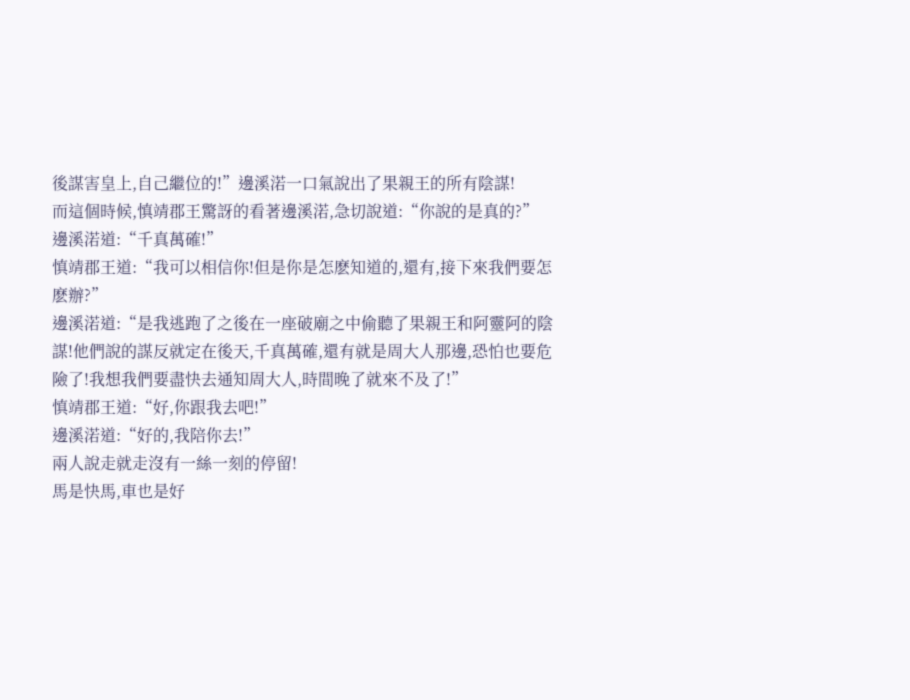後謀害皇上,自己繼位的!”邊溪渃一口氣說出了果親王的所有陰謀!
而這個時候,慎靖郡王驚訝的看著邊溪渃,急切說道:“你說的是真的?”
邊溪渃道:“千真萬確!”
慎靖郡王道:“我可以相信你!但是你是怎麽知道的,還有,接下來我們要怎麽辦?”
邊溪渃道:“是我逃跑了之後在一座破廟之中偷聽了果親王和阿靈阿的陰謀!他們說的謀反就定在後天,千真萬確,還有就是周大人那邊,恐怕也要危險了!我想我們要盡快去通知周大人,時間晚了就來不及了!”
慎靖郡王道:“好,你跟我去吧!”
邊溪渃道:“好的,我陪你去!”
兩人說走就走沒有一絲一刻的停留!
馬是快馬,車也是好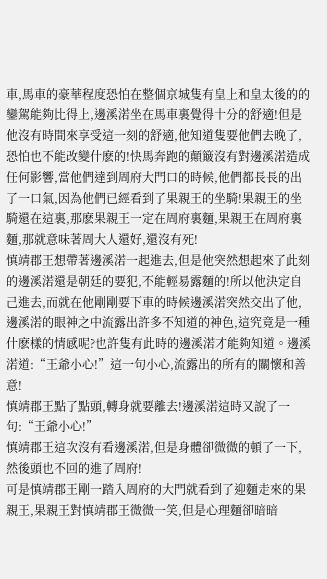車,馬車的豪華程度恐怕在整個京城隻有皇上和皇太後的的鑾駕能夠比得上,邊溪渃坐在馬車裏覺得十分的舒適!但是他沒有時間來享受這一刻的舒適,他知道隻要他們去晚了,恐怕也不能改變什麽的!快馬奔跑的顛簸沒有對邊溪渃造成任何影響,當他們達到周府大門口的時候,他們都長長的出了一口氣,因為他們已經看到了果親王的坐騎!果親王的坐騎還在這裏,那麽果親王一定在周府裏麵,果親王在周府裏麵,那就意味著周大人還好,還沒有死!
慎靖郡王想帶著邊溪渃一起進去,但是他突然想起來了此刻的邊溪渃還是朝廷的要犯,不能輕易露麵的!所以他決定自己進去,而就在他剛剛要下車的時候邊溪渃突然交出了他,邊溪渃的眼神之中流露出許多不知道的神色,這究竟是一種什麽樣的情感呢?也許隻有此時的邊溪渃才能夠知道。邊溪渃道:“王爺小心!”這一句小心,流露出的所有的關懷和善意!
慎靖郡王點了點頭,轉身就要離去!邊溪渃這時又說了一句:“王爺小心!”
慎靖郡王這次沒有看邊溪渃,但是身體卻微微的頓了一下,然後頭也不回的進了周府!
可是慎靖郡王剛一踏入周府的大門就看到了迎麵走來的果親王,果親王對慎靖郡王微微一笑,但是心理麵卻暗暗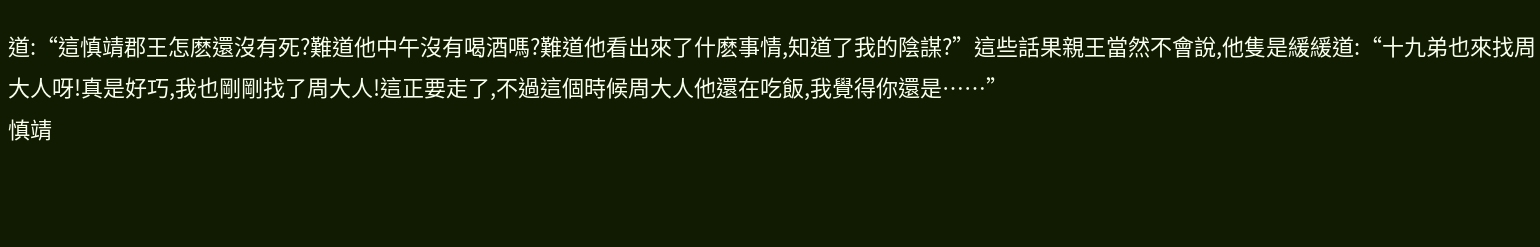道:“這慎靖郡王怎麽還沒有死?難道他中午沒有喝酒嗎?難道他看出來了什麽事情,知道了我的陰謀?”這些話果親王當然不會說,他隻是緩緩道:“十九弟也來找周大人呀!真是好巧,我也剛剛找了周大人!這正要走了,不過這個時候周大人他還在吃飯,我覺得你還是……”
慎靖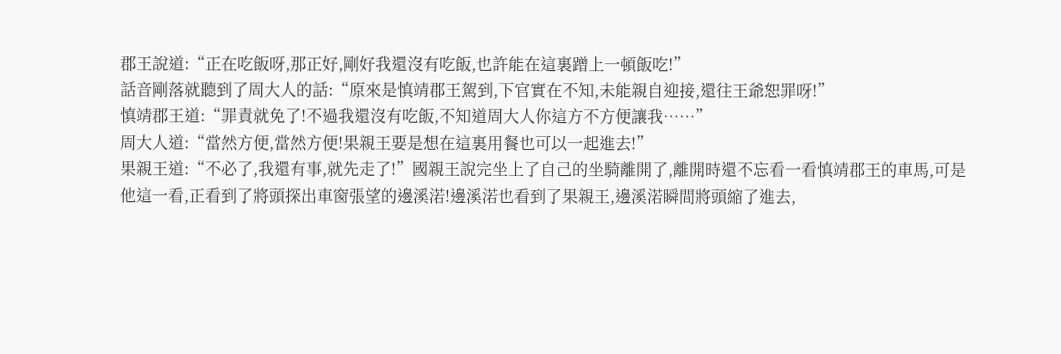郡王說道:“正在吃飯呀,那正好,剛好我還沒有吃飯,也許能在這裏蹭上一頓飯吃!”
話音剛落就聽到了周大人的話:“原來是慎靖郡王駕到,下官實在不知,未能親自迎接,還往王爺恕罪呀!”
慎靖郡王道:“罪責就免了!不過我還沒有吃飯,不知道周大人你這方不方便讓我……”
周大人道:“當然方便,當然方便!果親王要是想在這裏用餐也可以一起進去!”
果親王道:“不必了,我還有事,就先走了!”國親王說完坐上了自己的坐騎離開了,離開時還不忘看一看慎靖郡王的車馬,可是他這一看,正看到了將頭探出車窗張望的邊溪渃!邊溪渃也看到了果親王,邊溪渃瞬間將頭縮了進去,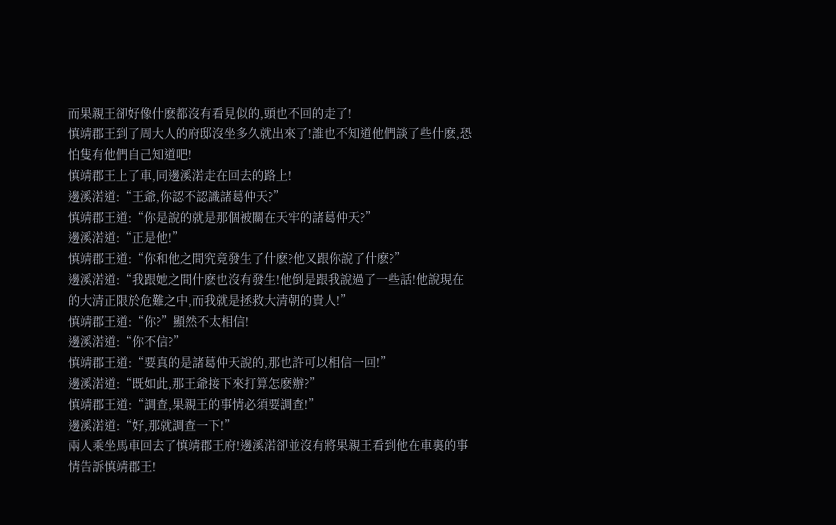而果親王卻好像什麽都沒有看見似的,頭也不回的走了!
慎靖郡王到了周大人的府邸沒坐多久就出來了!誰也不知道他們談了些什麽,恐怕隻有他們自己知道吧!
慎靖郡王上了車,同邊溪渃走在回去的路上!
邊溪渃道:“王爺,你認不認識諸葛仲天?”
慎靖郡王道:“你是說的就是那個被關在天牢的諸葛仲天?”
邊溪渃道:“正是他!”
慎靖郡王道:“你和他之間究竟發生了什麽?他又跟你說了什麽?”
邊溪渃道:“我跟她之間什麽也沒有發生!他倒是跟我說過了一些話!他說現在的大清正限於危難之中,而我就是拯救大清朝的貴人!”
慎靖郡王道:“你?”顯然不太相信!
邊溪渃道:“你不信?”
慎靖郡王道:“要真的是諸葛仲天說的,那也許可以相信一回!”
邊溪渃道:“既如此,那王爺接下來打算怎麽辦?”
慎靖郡王道:“調查,果親王的事情必須要調查!”
邊溪渃道:“好,那就調查一下!”
兩人乘坐馬車回去了慎靖郡王府!邊溪渃卻並沒有將果親王看到他在車裏的事情告訴慎靖郡王!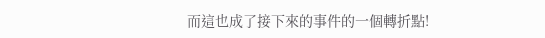而這也成了接下來的事件的一個轉折點!